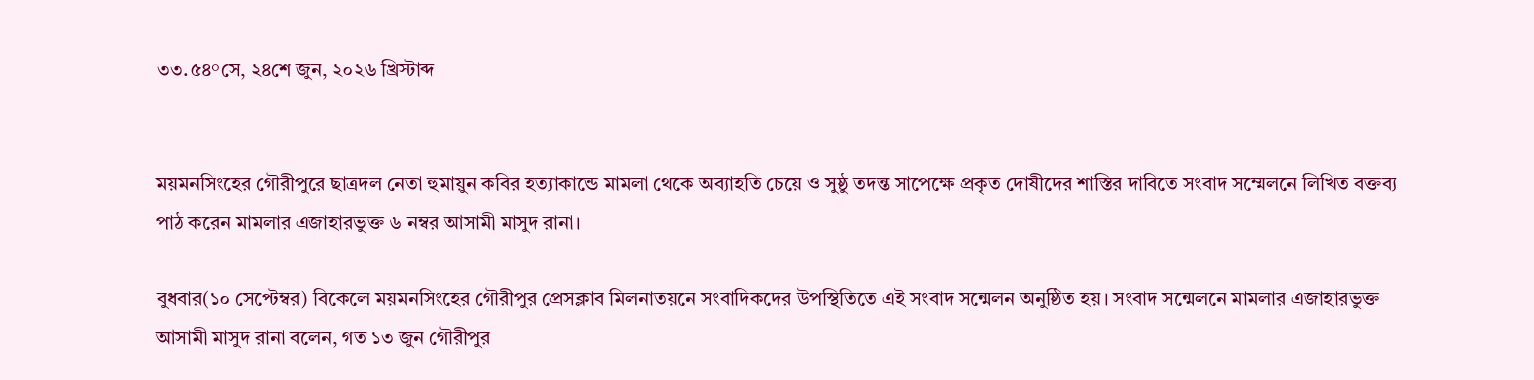৩৩.৫৪°সে, ২৪শে জুন, ২০২৬ খ্রিস্টাব্দ


ময়মনসিংহের গৌরীপুরে ছাত্রদল নেতা হুমায়ুন কবির হত্যাকান্ডে মামলা থেকে অব্যাহতি চেয়ে ও সুষ্ঠু তদন্ত সাপেক্ষে প্রকৃত দোষীদের শাস্তির দাবিতে সংবাদ সম্মেলনে লিখিত বক্তব্য পাঠ করেন মামলার এজাহারভুক্ত ৬ নম্বর আসামী মাসুদ রানা।

বুধবার(১০ সেপ্টেম্বর) বিকেলে ময়মনসিংহের গৌরীপুর প্রেসক্লাব মিলনাতয়নে সংবাদিকদের উপস্থিতিতে এই সংবাদ সন্মেলন অনুষ্ঠিত হয়। সংবাদ সন্মেলনে মামলার এজাহারভুক্ত আসামী মাসুদ রানা বলেন, গত ১৩ জুন গৌরীপুর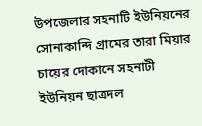উপজেলার সহনাটি ইউনিয়নের সোনাকান্দি গ্রামের তারা মিয়ার চায়ের দোকানে সহনাটী ইউনিয়ন ছাত্রদল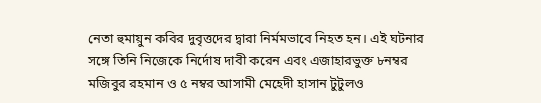নেতা হুমায়ুন কবির দুবৃত্তদের দ্বারা নির্মমভাবে নিহত হন। এই ঘটনার সঙ্গে তিনি নিজেকে নির্দোষ দাবী করেন এবং এজাহারভুক্ত ৮নম্বর মজিবুর রহমান ও ৫ নম্বর আসামী মেহেদী হাসান টুটুলও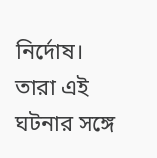নির্দোষ। তারা এই ঘটনার সঙ্গে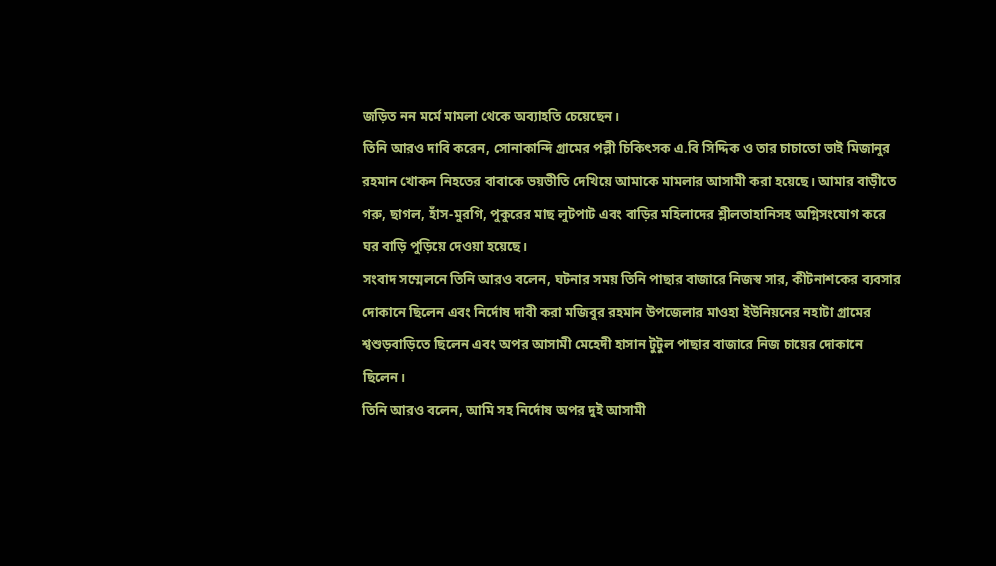জড়িত নন মর্মে মামলা থেকে অব্যাহতি চেয়েছেন।
তিনি আরও দাবি করেন, সোনাকান্দি গ্রামের পল্লী চিকিৎসক এ.বি সিদ্দিক ও তার চাচাতো ভাই মিজানুর রহমান খোকন নিহতের বাবাকে ভয়ভীতি দেখিয়ে আমাকে মামলার আসামী করা হয়েছে। আমার বাড়ীতে গরু, ছাগল, হাঁস-মুরগি, পুকুরের মাছ লুটপাট এবং বাড়ির মহিলাদের শ্লীলতাহানিসহ অগ্নিসংযোগ করে ঘর বাড়ি পুড়িয়ে দেওয়া হয়েছে।
সংবাদ সম্মেলনে তিনি আরও বলেন, ঘটনার সময় তিনি পাছার বাজারে নিজস্ব সার, কীটনাশকের ব্যবসার দোকানে ছিলেন এবং নির্দোষ দাবী করা মজিবুর রহমান উপজেলার মাওহা ইউনিয়নের নহাটা গ্রামের শ্বশুড়বাড়িতে ছিলেন এবং অপর আসামী মেহেদী হাসান টুটুল পাছার বাজারে নিজ চায়ের দোকানে ছিলেন।
তিনি আরও বলেন, আমি সহ নির্দোষ অপর দুই আসামী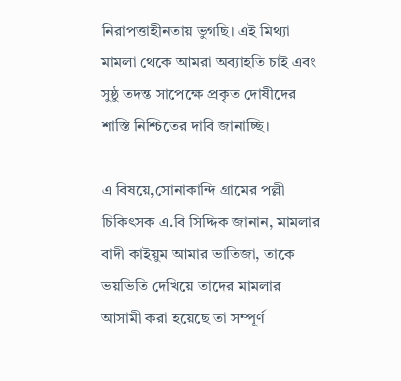নিরাপত্তাহীনতায় ভুগছি। এই মিথ্যা মামলা থেকে আমরা অব্যাহতি চাই এবং সুষ্ঠু তদন্ত সাপেক্ষে প্রকৃত দোষীদের শাস্তি নিশ্চিতের দাবি জানাচ্ছি।

এ বিষয়ে,সোনাকান্দি গ্রামের পল্লী চিকিৎসক এ.বি সিদ্দিক জানান, মামলার বাদী কাইয়ুম আমার ভাতিজা, তাকে ভয়ভিতি দেখিয়ে তাদের মামলার আসামী করা হয়েছে তা সম্পূর্ণ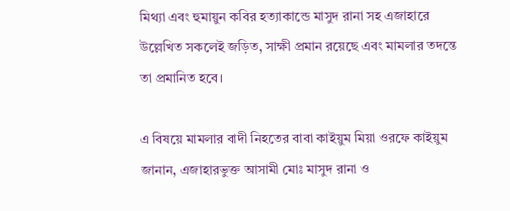মিথ্যা এবং হুমায়ুন কবির হত্যাকান্ডে মাসুদ রানা সহ এজাহারে উল্লেখিত সকলেই জড়িত, সাক্ষী প্রমান রয়েছে এবং মামলার তদন্তে তা প্রমানিত হবে।

এ বিষয়ে মামলার বাদী নিহতের বাবা কাইয়ুম মিয়া ওরফে কাইয়ুম জানান, এজাহারভুক্ত আসামী মোঃ মাসুদ রানা ও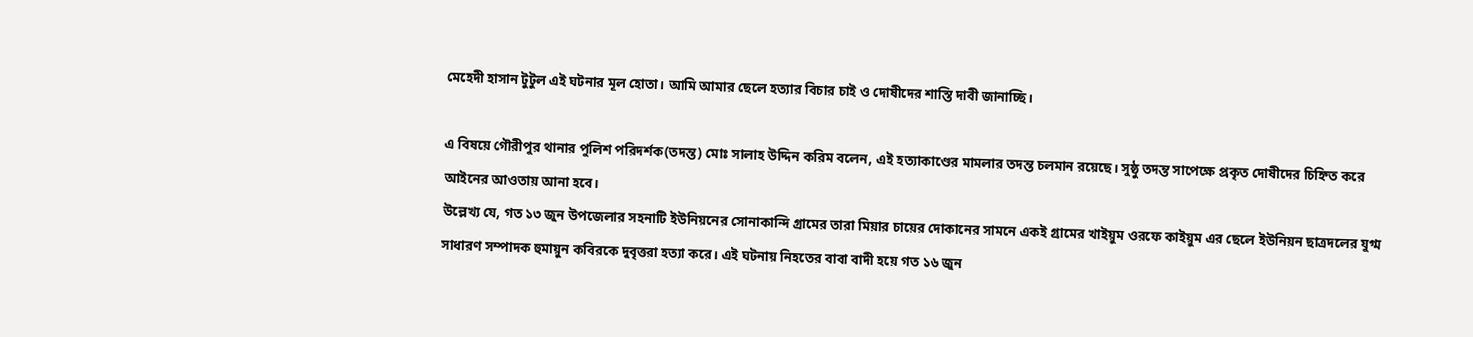মেহেদী হাসান টুটুল এই ঘটনার মূল হোতা। আমি আমার ছেলে হত্যার বিচার চাই ও দোষীদের শাস্তি দাবী জানাচ্ছি।

এ বিষয়ে গৌরীপুর থানার পুলিশ পরিদর্শক(তদন্ত) মোঃ সালাহ উদ্দিন করিম বলেন, এই হত্যাকাণ্ডের মামলার তদন্ত চলমান রয়েছে। সুষ্ঠু তদন্ত সাপেক্ষে প্রকৃত দোষীদের চিহ্নিত করে আইনের আওতায় আনা হবে।
উল্লেখ্য যে, গত ১৩ জুন উপজেলার সহনাটি ইউনিয়নের সোনাকান্দি গ্রামের তারা মিয়ার চায়ের দোকানের সামনে একই গ্রামের খাইয়ুম ওরফে কাইয়ুম এর ছেলে ইউনিয়ন ছাত্রদলের যুগ্ম সাধারণ সম্পাদক হুমায়ুন কবিরকে দুবৃত্তরা হত্যা করে। এই ঘটনায় নিহতের বাবা বাদী হয়ে গত ১৬ জুন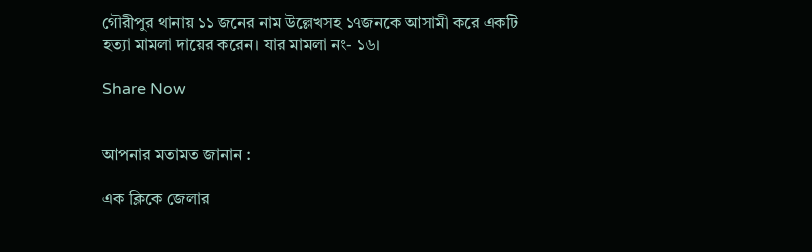গৌরীপুর থানায় ১১ জনের নাম উল্লেখসহ ১৭জনকে আসামী করে একটি হত্যা মামলা দায়ের করেন। যার মামলা নং- ১৬।

Share Now


আপনার মতামত জানান :

এক ক্লিকে জেলার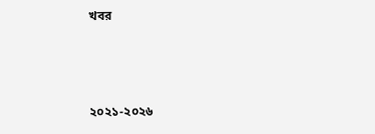খবর



২০২১-২০২৬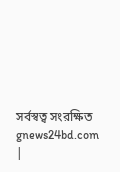সর্বস্বত্ব সংরক্ষিত gnews24bd.com |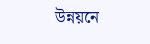উন্নয়নে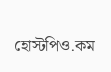হোস্টপিও.কম